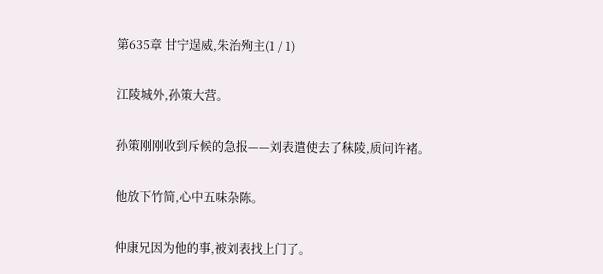第635章 甘宁逞威,朱治殉主(1 / 1)

江陵城外,孙策大营。

孙策刚刚收到斥候的急报——刘表遣使去了秣陵,质问许褚。

他放下竹简,心中五味杂陈。

仲康兄因为他的事,被刘表找上门了。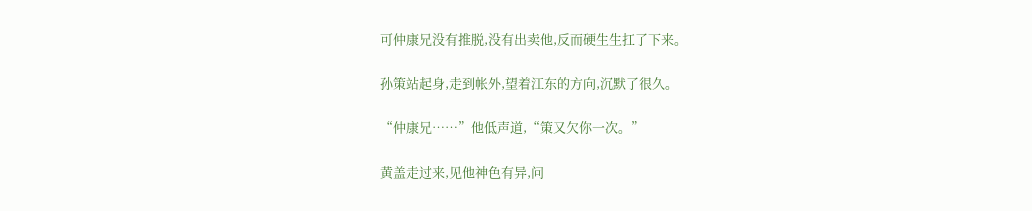可仲康兄没有推脱,没有出卖他,反而硬生生扛了下来。

孙策站起身,走到帐外,望着江东的方向,沉默了很久。

“仲康兄……”他低声道,“策又欠你一次。”

黄盖走过来,见他神色有异,问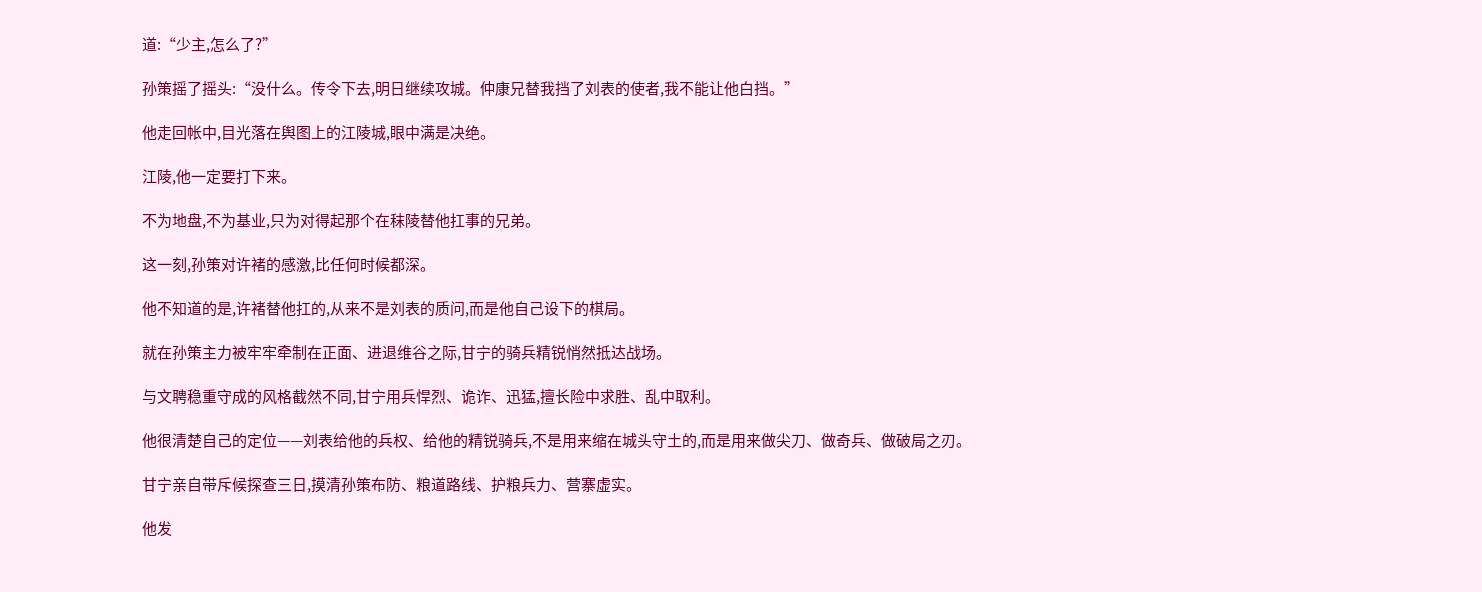道:“少主,怎么了?”

孙策摇了摇头:“没什么。传令下去,明日继续攻城。仲康兄替我挡了刘表的使者,我不能让他白挡。”

他走回帐中,目光落在舆图上的江陵城,眼中满是决绝。

江陵,他一定要打下来。

不为地盘,不为基业,只为对得起那个在秣陵替他扛事的兄弟。

这一刻,孙策对许褚的感激,比任何时候都深。

他不知道的是,许褚替他扛的,从来不是刘表的质问,而是他自己设下的棋局。

就在孙策主力被牢牢牵制在正面、进退维谷之际,甘宁的骑兵精锐悄然抵达战场。

与文聘稳重守成的风格截然不同,甘宁用兵悍烈、诡诈、迅猛,擅长险中求胜、乱中取利。

他很清楚自己的定位——刘表给他的兵权、给他的精锐骑兵,不是用来缩在城头守土的,而是用来做尖刀、做奇兵、做破局之刃。

甘宁亲自带斥候探查三日,摸清孙策布防、粮道路线、护粮兵力、营寨虚实。

他发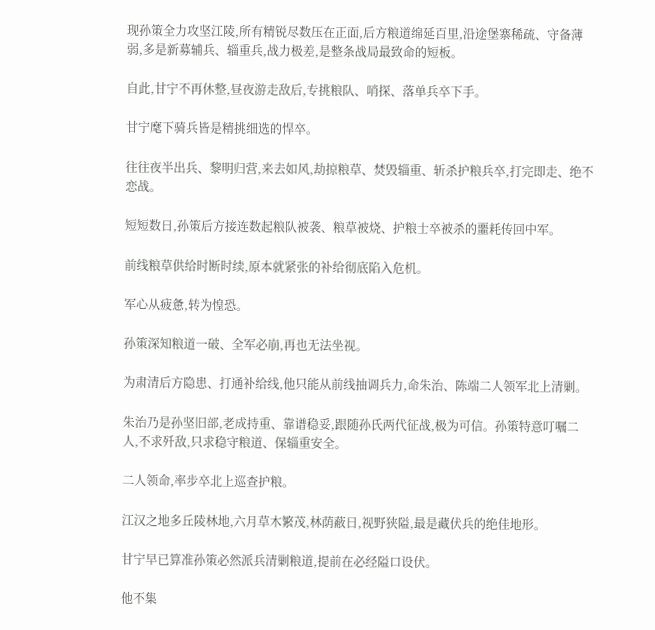现孙策全力攻坚江陵,所有精锐尽数压在正面,后方粮道绵延百里,沿途堡寨稀疏、守备薄弱,多是新募辅兵、辎重兵,战力极差,是整条战局最致命的短板。

自此,甘宁不再休整,昼夜游走敌后,专挑粮队、哨探、落单兵卒下手。

甘宁麾下骑兵皆是精挑细选的悍卒。

往往夜半出兵、黎明归营,来去如风,劫掠粮草、焚毁辎重、斩杀护粮兵卒,打完即走、绝不恋战。

短短数日,孙策后方接连数起粮队被袭、粮草被烧、护粮士卒被杀的噩耗传回中军。

前线粮草供给时断时续,原本就紧张的补给彻底陷入危机。

军心从疲惫,转为惶恐。

孙策深知粮道一破、全军必崩,再也无法坐视。

为肃清后方隐患、打通补给线,他只能从前线抽调兵力,命朱治、陈端二人领军北上清剿。

朱治乃是孙坚旧部,老成持重、靠谱稳妥,跟随孙氏两代征战,极为可信。孙策特意叮嘱二人,不求歼敌,只求稳守粮道、保辎重安全。

二人领命,率步卒北上巡查护粮。

江汉之地多丘陵林地,六月草木繁茂,林荫蔽日,视野狭隘,最是藏伏兵的绝佳地形。

甘宁早已算准孙策必然派兵清剿粮道,提前在必经隘口设伏。

他不集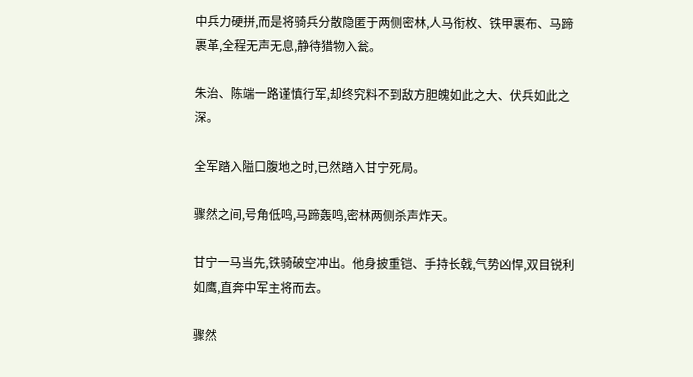中兵力硬拼,而是将骑兵分散隐匿于两侧密林,人马衔枚、铁甲裹布、马蹄裹革,全程无声无息,静待猎物入瓮。

朱治、陈端一路谨慎行军,却终究料不到敌方胆魄如此之大、伏兵如此之深。

全军踏入隘口腹地之时,已然踏入甘宁死局。

骤然之间,号角低鸣,马蹄轰鸣,密林两侧杀声炸天。

甘宁一马当先,铁骑破空冲出。他身披重铠、手持长戟,气势凶悍,双目锐利如鹰,直奔中军主将而去。

骤然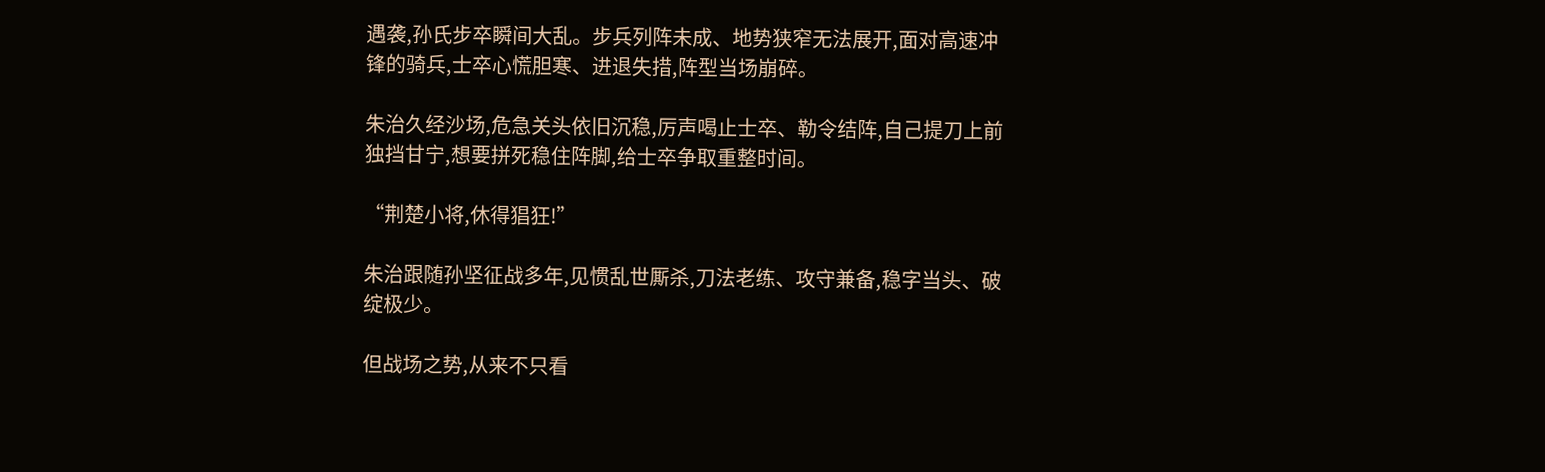遇袭,孙氏步卒瞬间大乱。步兵列阵未成、地势狭窄无法展开,面对高速冲锋的骑兵,士卒心慌胆寒、进退失措,阵型当场崩碎。

朱治久经沙场,危急关头依旧沉稳,厉声喝止士卒、勒令结阵,自己提刀上前独挡甘宁,想要拼死稳住阵脚,给士卒争取重整时间。

“荆楚小将,休得猖狂!”

朱治跟随孙坚征战多年,见惯乱世厮杀,刀法老练、攻守兼备,稳字当头、破绽极少。

但战场之势,从来不只看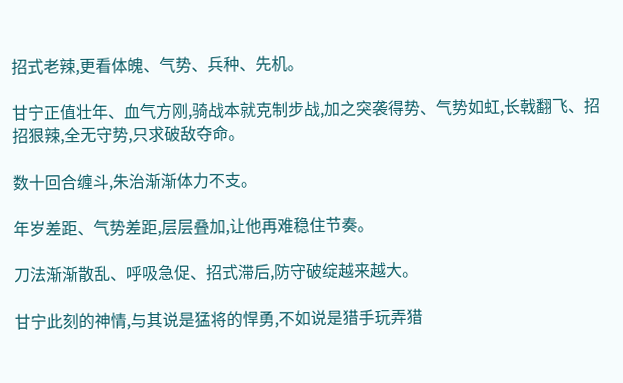招式老辣,更看体魄、气势、兵种、先机。

甘宁正值壮年、血气方刚,骑战本就克制步战,加之突袭得势、气势如虹,长戟翻飞、招招狠辣,全无守势,只求破敌夺命。

数十回合缠斗,朱治渐渐体力不支。

年岁差距、气势差距,层层叠加,让他再难稳住节奏。

刀法渐渐散乱、呼吸急促、招式滞后,防守破绽越来越大。

甘宁此刻的神情,与其说是猛将的悍勇,不如说是猎手玩弄猎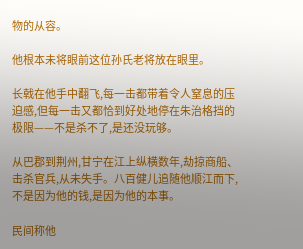物的从容。

他根本未将眼前这位孙氏老将放在眼里。

长戟在他手中翻飞,每一击都带着令人窒息的压迫感,但每一击又都恰到好处地停在朱治格挡的极限——不是杀不了,是还没玩够。

从巴郡到荆州,甘宁在江上纵横数年,劫掠商船、击杀官兵,从未失手。八百健儿追随他顺江而下,不是因为他的钱,是因为他的本事。

民间称他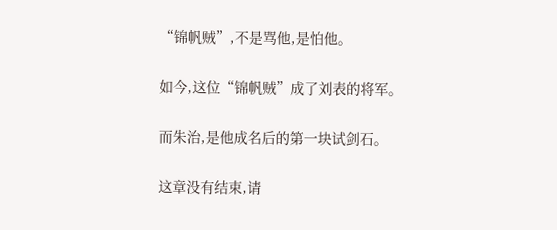“锦帆贼”,不是骂他,是怕他。

如今,这位“锦帆贼”成了刘表的将军。

而朱治,是他成名后的第一块试剑石。

这章没有结束,请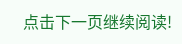点击下一页继续阅读!